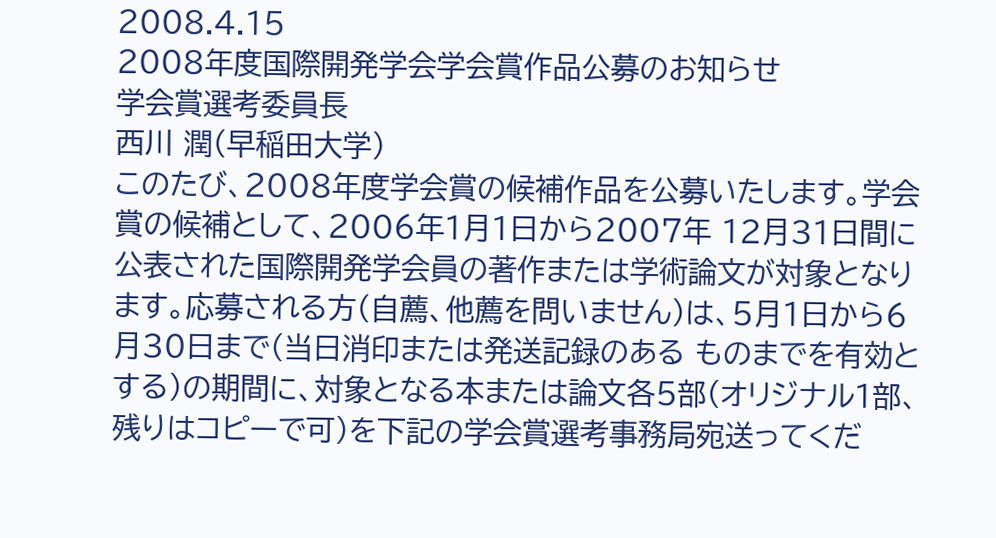2008.4.15
2008年度国際開発学会学会賞作品公募のお知らせ
学会賞選考委員長
西川 潤(早稲田大学)
このたび、2008年度学会賞の候補作品を公募いたします。学会賞の候補として、2006年1月1日から2007年 12月31日間に公表された国際開発学会員の著作または学術論文が対象となります。応募される方(自薦、他薦を問いません)は、5月1日から6月30日まで(当日消印または発送記録のある ものまでを有効とする)の期間に、対象となる本または論文各5部(オリジナル1部、残りはコピーで可)を下記の学会賞選考事務局宛送ってくだ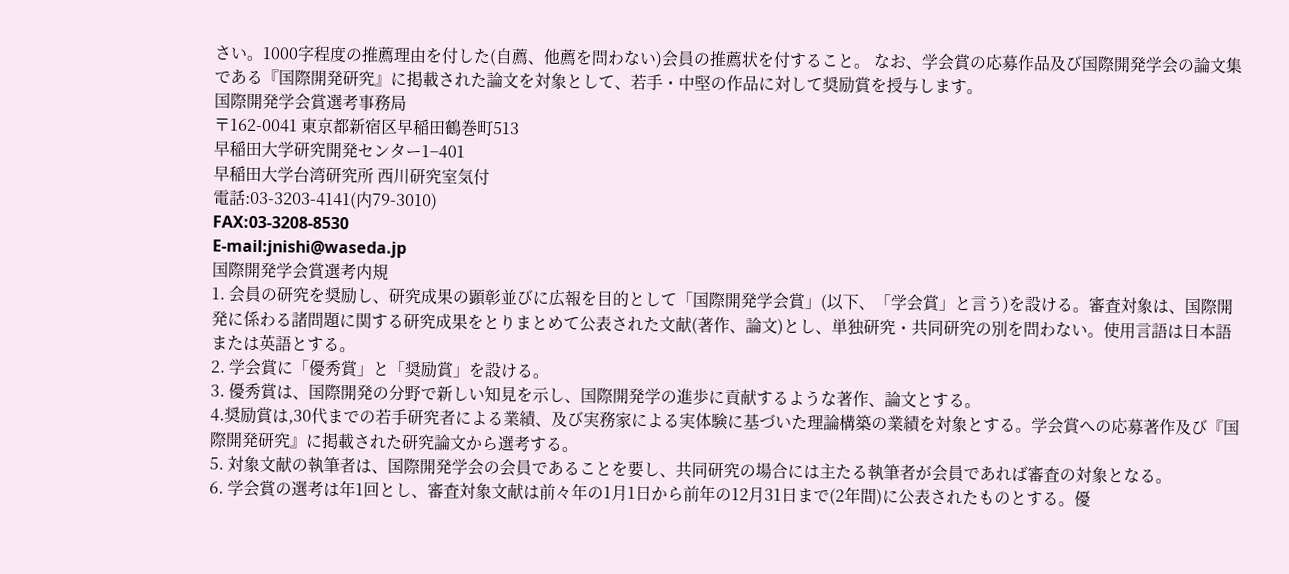さい。1000字程度の推薦理由を付した(自薦、他薦を問わない)会員の推薦状を付すること。 なお、学会賞の応募作品及び国際開発学会の論文集である『国際開発研究』に掲載された論文を対象として、若手・中堅の作品に対して奨励賞を授与します。
国際開発学会賞選考事務局
〒162-0041 東京都新宿区早稲田鶴巻町513
早稲田大学研究開発センター1−401
早稲田大学台湾研究所 西川研究室気付
電話:03-3203-4141(内79-3010)
FAX:03-3208-8530
E-mail:jnishi@waseda.jp
国際開発学会賞選考内規
1. 会員の研究を奨励し、研究成果の顕彰並びに広報を目的として「国際開発学会賞」(以下、「学会賞」と言う)を設ける。審査対象は、国際開発に係わる諸問題に関する研究成果をとりまとめて公表された文献(著作、論文)とし、単独研究・共同研究の別を問わない。使用言語は日本語または英語とする。
2. 学会賞に「優秀賞」と「奨励賞」を設ける。
3. 優秀賞は、国際開発の分野で新しい知見を示し、国際開発学の進歩に貢献するような著作、論文とする。
4.奨励賞は,30代までの若手研究者による業績、及び実務家による実体験に基づいた理論構築の業績を対象とする。学会賞への応募著作及び『国際開発研究』に掲載された研究論文から選考する。
5. 対象文献の執筆者は、国際開発学会の会員であることを要し、共同研究の場合には主たる執筆者が会員であれば審査の対象となる。
6. 学会賞の選考は年1回とし、審査対象文献は前々年の1月1日から前年の12月31日まで(2年間)に公表されたものとする。優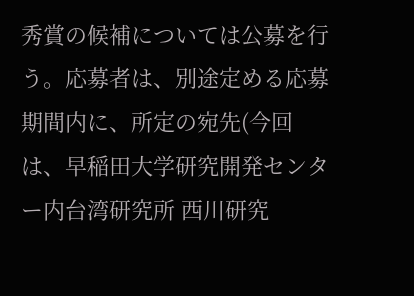秀賞の候補については公募を行う。応募者は、別途定める応募期間内に、所定の宛先(今回は、早稲田大学研究開発センター内台湾研究所 西川研究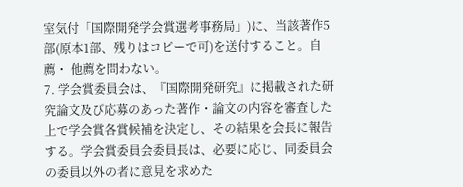室気付「国際開発学会賞選考事務局」)に、当該著作5部(原本1部、残りはコピーで可)を送付すること。自薦・ 他薦を問わない。
7. 学会賞委員会は、『国際開発研究』に掲載された研究論文及び応募のあった著作・論文の内容を審査した上で学会賞各賞候補を決定し、その結果を会長に報告する。学会賞委員会委員長は、必要に応じ、同委員会の委員以外の者に意見を求めた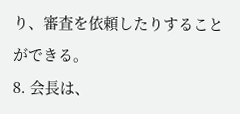り、審査を依頼したりすることができる。
8. 会長は、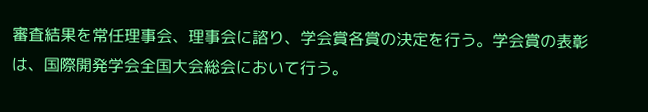審査結果を常任理事会、理事会に諮り、学会賞各賞の決定を行う。学会賞の表彰は、国際開発学会全国大会総会において行う。